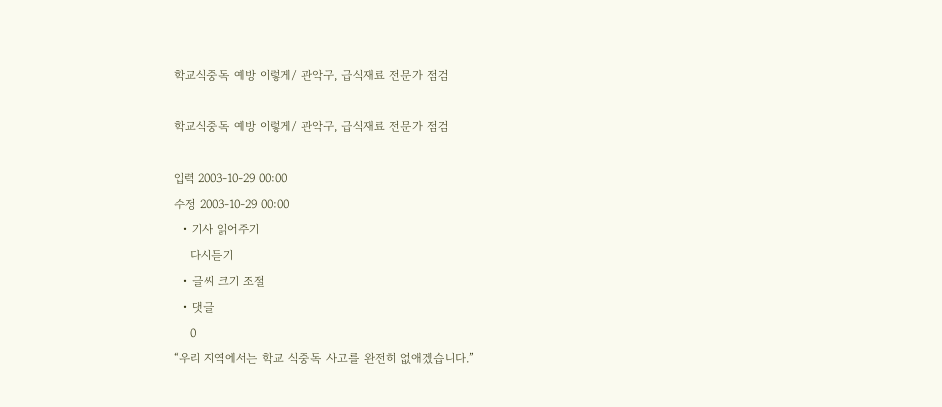학교식중독 예방 이렇게/ 관악구, 급식재료 전문가 점검

학교식중독 예방 이렇게/ 관악구, 급식재료 전문가 점검

입력 2003-10-29 00:00
수정 2003-10-29 00:00
  • 기사 읽어주기
    다시듣기
  • 글씨 크기 조절
  • 댓글
    0
“우리 지역에서는 학교 식중독 사고를 완전히 없애겠습니다.”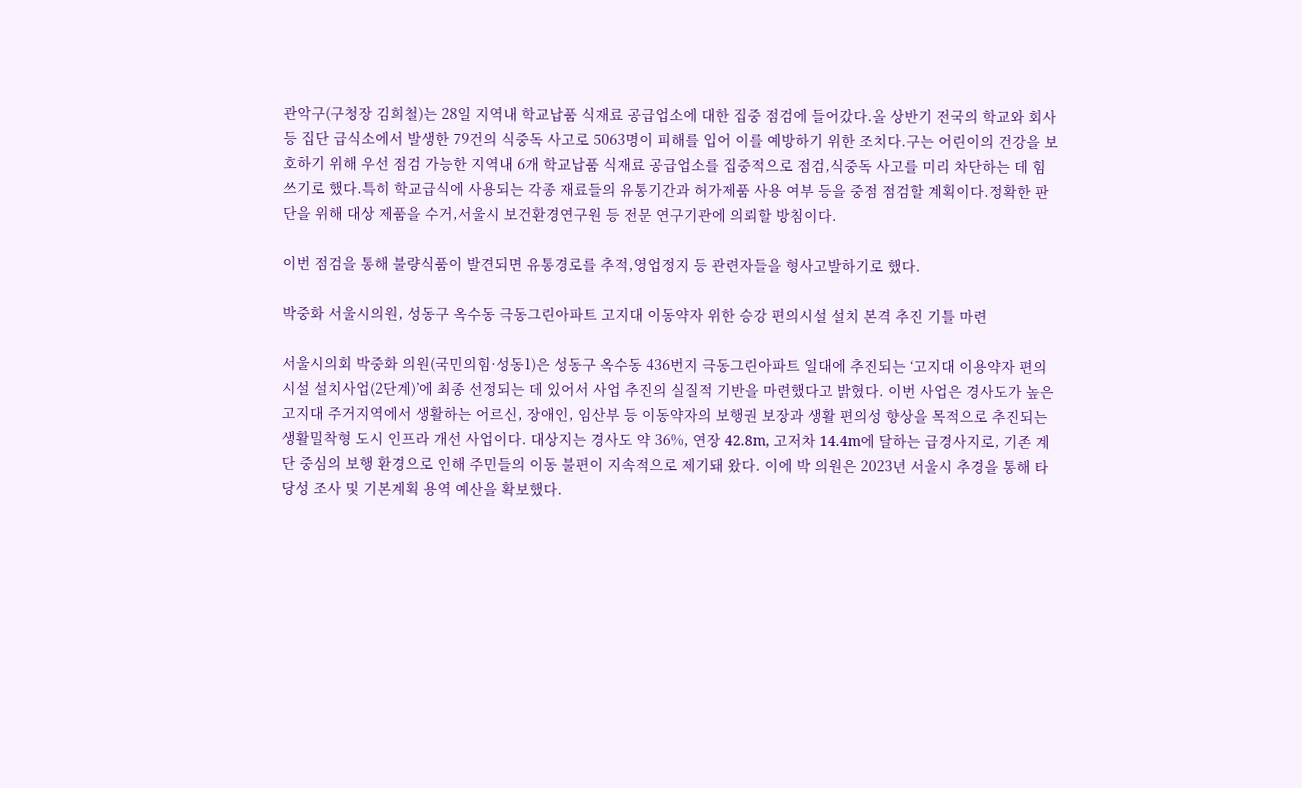관악구(구청장 김희철)는 28일 지역내 학교납품 식재료 공급업소에 대한 집중 점검에 들어갔다.올 상반기 전국의 학교와 회사 등 집단 급식소에서 발생한 79건의 식중독 사고로 5063명이 피해를 입어 이를 예방하기 위한 조치다.구는 어린이의 건강을 보호하기 위해 우선 점검 가능한 지역내 6개 학교납품 식재료 공급업소를 집중적으로 점검,식중독 사고를 미리 차단하는 데 힘쓰기로 했다.특히 학교급식에 사용되는 각종 재료들의 유통기간과 허가제품 사용 여부 등을 중점 점검할 계획이다.정확한 판단을 위해 대상 제품을 수거,서울시 보건환경연구원 등 전문 연구기관에 의뢰할 방침이다.

이번 점검을 통해 불량식품이 발견되면 유통경로를 추적,영업정지 등 관련자들을 형사고발하기로 했다.

박중화 서울시의원, 성동구 옥수동 극동그린아파트 고지대 이동약자 위한 승강 편의시설 설치 본격 추진 기틀 마련

서울시의회 박중화 의원(국민의힘·성동1)은 성동구 옥수동 436번지 극동그린아파트 일대에 추진되는 ‘고지대 이용약자 편의시설 설치사업(2단계)’에 최종 선정되는 데 있어서 사업 추진의 실질적 기반을 마련했다고 밝혔다. 이번 사업은 경사도가 높은 고지대 주거지역에서 생활하는 어르신, 장애인, 임산부 등 이동약자의 보행권 보장과 생활 편의성 향상을 목적으로 추진되는 생활밀착형 도시 인프라 개선 사업이다. 대상지는 경사도 약 36%, 연장 42.8m, 고저차 14.4m에 달하는 급경사지로, 기존 계단 중심의 보행 환경으로 인해 주민들의 이동 불편이 지속적으로 제기돼 왔다. 이에 박 의원은 2023년 서울시 추경을 통해 타당성 조사 및 기본계획 용역 예산을 확보했다.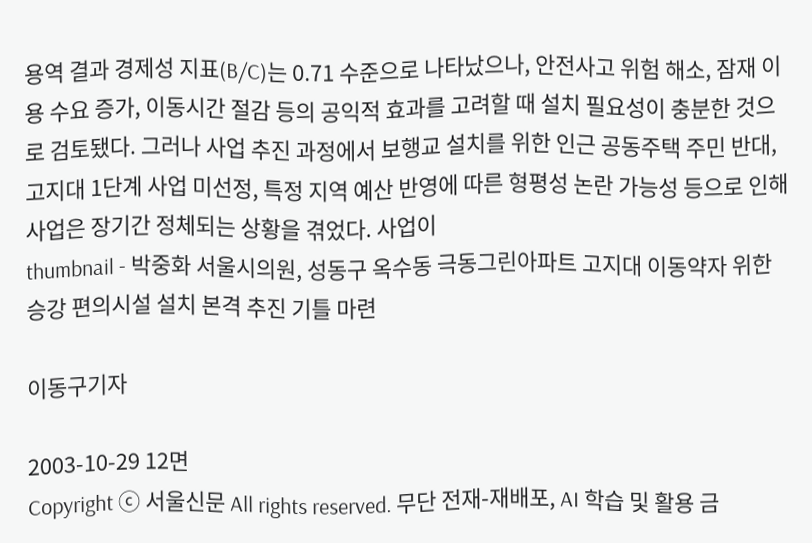용역 결과 경제성 지표(B/C)는 0.71 수준으로 나타났으나, 안전사고 위험 해소, 잠재 이용 수요 증가, 이동시간 절감 등의 공익적 효과를 고려할 때 설치 필요성이 충분한 것으로 검토됐다. 그러나 사업 추진 과정에서 보행교 설치를 위한 인근 공동주택 주민 반대, 고지대 1단계 사업 미선정, 특정 지역 예산 반영에 따른 형평성 논란 가능성 등으로 인해 사업은 장기간 정체되는 상황을 겪었다. 사업이
thumbnail - 박중화 서울시의원, 성동구 옥수동 극동그린아파트 고지대 이동약자 위한 승강 편의시설 설치 본격 추진 기틀 마련

이동구기자

2003-10-29 12면
Copyright ⓒ 서울신문 All rights reserved. 무단 전재-재배포, AI 학습 및 활용 금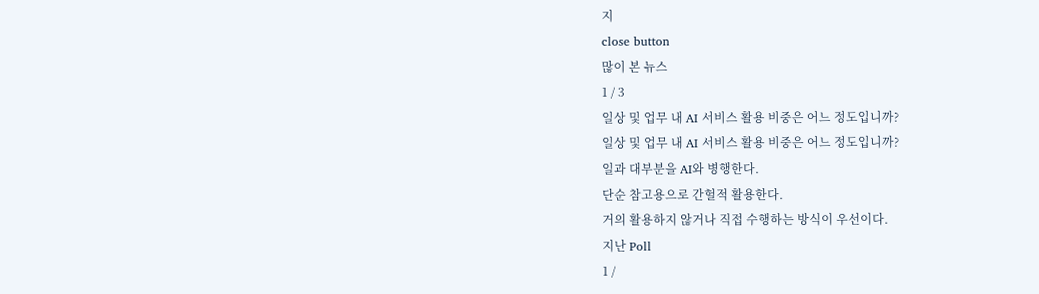지
close button
많이 본 뉴스
1 / 3
일상 및 업무 내 AI 서비스 활용 비중은 어느 정도입니까?
일상 및 업무 내 AI 서비스 활용 비중은 어느 정도입니까?
일과 대부분을 AI와 병행한다.
단순 참고용으로 간헐적 활용한다.
거의 활용하지 않거나 직접 수행하는 방식이 우선이다.
지난 Poll
1 /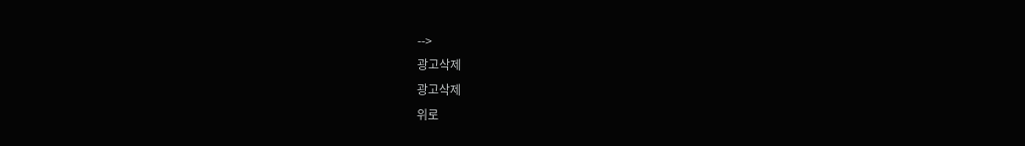-->
광고삭제
광고삭제
위로